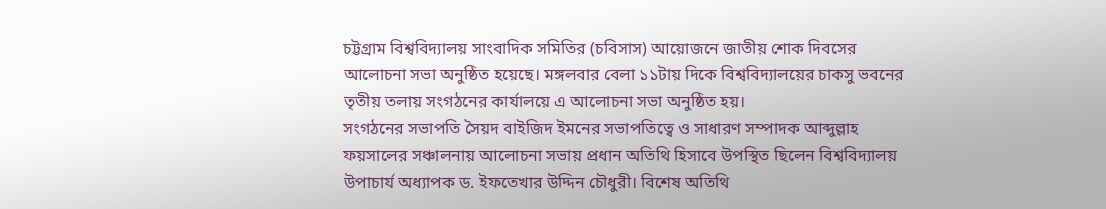চট্টগ্রাম বিশ্ববিদ্যালয় সাংবাদিক সমিতির (চবিসাস) আয়োজনে জাতীয় শোক দিবসের আলোচনা সভা অনুষ্ঠিত হয়েছে। মঙ্গলবার বেলা ১১টায় দিকে বিশ্ববিদ্যালয়ের চাকসু ভবনের তৃতীয় তলায় সংগঠনের কার্যালয়ে এ আলোচনা সভা অনুষ্ঠিত হয়।
সংগঠনের সভাপতি সৈয়দ বাইজিদ ইমনের সভাপতিত্বে ও সাধারণ সম্পাদক আব্দুল্লাহ ফয়সালের সঞ্চালনায় আলোচনা সভায় প্রধান অতিথি হিসাবে উপস্থিত ছিলেন বিশ্ববিদ্যালয় উপাচার্য অধ্যাপক ড. ইফতেখার উদ্দিন চৌধুরী। বিশেষ অতিথি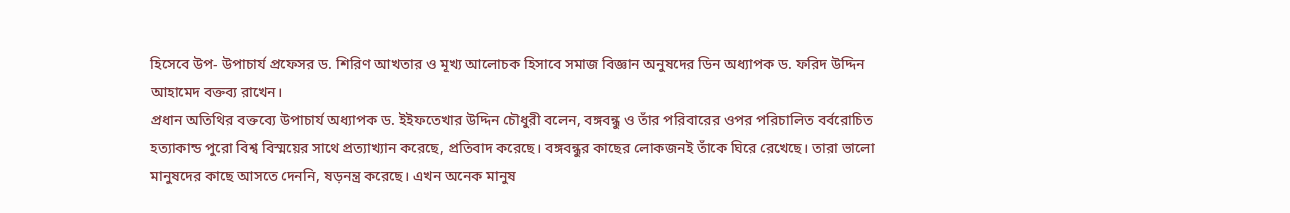হিসেবে উপ- উপাচার্য প্রফেসর ড. শিরিণ আখতার ও মূখ্য আলোচক হিসাবে সমাজ বিজ্ঞান অনুষদের ডিন অধ্যাপক ড. ফরিদ উদ্দিন আহামেদ বক্তব্য রাখেন।
প্রধান অতিথির বক্তব্যে উপাচার্য অধ্যাপক ড. ইইফতেখার উদ্দিন চৌধুরী বলেন, বঙ্গবন্ধু ও তাঁর পরিবারের ওপর পরিচালিত বর্বরোচিত হত্যাকান্ড পুরো বিশ্ব বিস্ময়ের সাথে প্রত্যাখ্যান করেছে, প্রতিবাদ করেছে। বঙ্গবন্ধুর কাছের লোকজনই তাঁকে ঘিরে রেখেছে। তারা ভালো মানুষদের কাছে আসতে দেননি, ষড়নন্ত্র করেছে। এখন অনেক মানুষ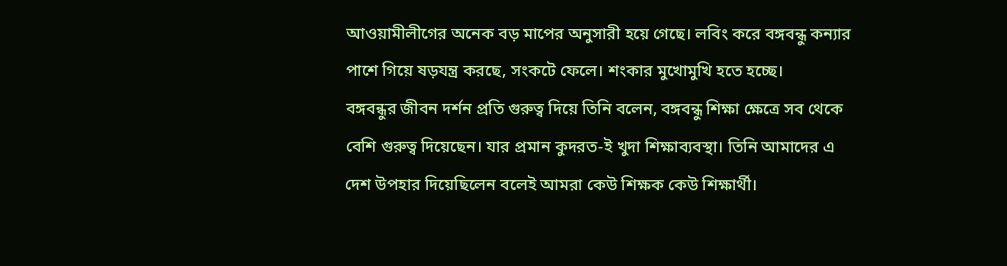আওয়ামীলীগের অনেক বড় মাপের অনুসারী হয়ে গেছে। লবিং করে বঙ্গবন্ধু কন্যার পাশে গিয়ে ষড়যন্ত্র করছে, সংকটে ফেলে। শংকার মুখোমুখি হতে হচ্ছে।
বঙ্গবন্ধুর জীবন দর্শন প্রতি গুরুত্ব দিয়ে তিনি বলেন, বঙ্গবন্ধু শিক্ষা ক্ষেত্রে সব থেকে বেশি গুরুত্ব দিয়েছেন। যার প্রমান কুদরত-ই খুদা শিক্ষাব্যবস্থা। তিনি আমাদের এ দেশ উপহার দিয়েছিলেন বলেই আমরা কেউ শিক্ষক কেউ শিক্ষার্থী।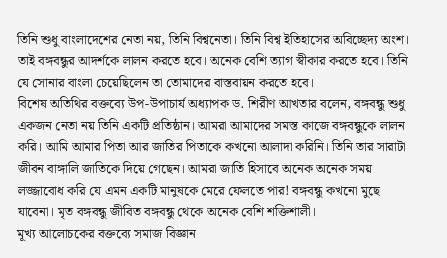তিনি শুধু বাংলাদেশের নেতা নয়, তিনি বিশ্বনেতা। তিনি বিশ্ব ইতিহাসের অবিচ্ছেদ্য অংশ। তাই বঙ্গবন্ধুর আদর্শকে লালন করতে হবে। অনেক বেশি ত্যাগ স্বীকার করতে হবে। তিনি যে সোনার বাংলা চেয়েছিলেন তা তোমাদের বাস্তবায়ন করতে হবে।
বিশেষ অতিথির বক্তব্যে উপ-উপাচার্য অধ্যাপক ড. শিরীণ আখতার বলেন, বঙ্গবন্ধু শুধু একজন নেতা নয় তিনি একটি প্রতিষ্ঠান। আমরা আমাদের সমস্ত কাজে বঙ্গবন্ধুকে লালন করি। আমি আমার পিতা আর জাতির পিতাকে কখনো আলাদা করিনি। তিনি তার সারাটা জীবন বাঙ্গালি জাতিকে দিয়ে গেছেন। আমরা জাতি হিসাবে অনেক অনেক সময় লজ্জাবোধ করি যে এমন একটি মানুষকে মেরে ফেলতে পার! বঙ্গবন্ধু কখনো মুছে যাবেনা। মৃত বঙ্গবন্ধু জীবিত বঙ্গবন্ধু থেকে অনেক বেশি শক্তিশালী।
মূখ্য আলোচকের বক্তব্যে সমাজ বিজ্ঞান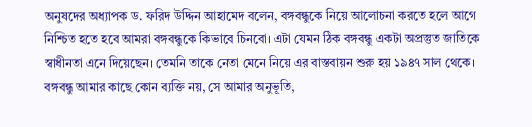অনুষদের অধ্যাপক ড. ফরিদ উদ্দিন আহামেদ বলেন, বঙ্গবন্ধুকে নিয়ে আলোচনা করতে হলে আগে নিশ্চিত হতে হবে আমরা বঙ্গবন্ধুকে কিভাবে চিনবো। এটা যেমন ঠিক বঙ্গবন্ধু একটা অপ্রস্তুত জাতিকে স্বাধীনতা এনে দিয়েছেন। তেমনি তাকে নেতা মেনে নিয়ে এর বাস্তবায়ন শুরু হয় ১৯৪৭ সাল থেকে। বঙ্গবন্ধু আমার কাছে কোন ব্যক্তি নয়, সে আমার অনুভূতি,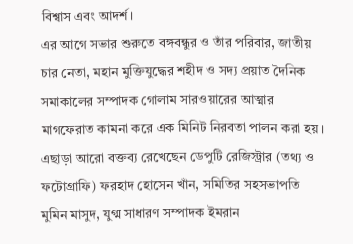বিশ্বাস এবং আদর্শ।
এর আগে সভার শুরুতে বঙ্গবন্ধুর ও তাঁর পরিবার, জাতীয় চার নেতা, মহান মুক্তিযুদ্ধের শহীদ ও সদ্য প্রয়াত দৈনিক সমাকালের সম্পাদক গোলাম সারওয়ারের আত্মার মাগফেরাত কামনা করে এক মিনিট নিরবতা পালন করা হয়। এছাড়া আরো বক্তব্য রেখেছেন ডেপুটি রেজিস্ট্রার (তথ্য ও ফটোগ্রাফি) ফরহাদ হোসেন খাঁন, সমিতির সহসভাপতি মুমিন মাসুদ, যুগ্ম সাধারণ সম্পাদক ইমরান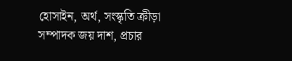হোসাইন, অর্থ, সংস্কৃতি ক্রীড়া সম্পাদক জয় দাশ, প্রচার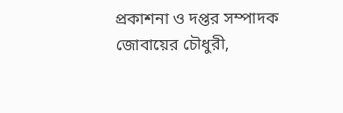প্রকাশনা ও দপ্তর সম্পাদক জোবায়ের চৌধুরী,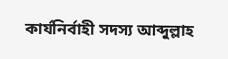কার্যনির্বাহী সদস্য আব্দুল্লাহ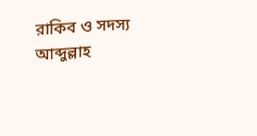রাকিব ও সদস্য আব্দুল্লাহ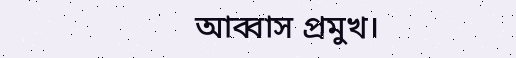আব্বাস প্রমুখ।